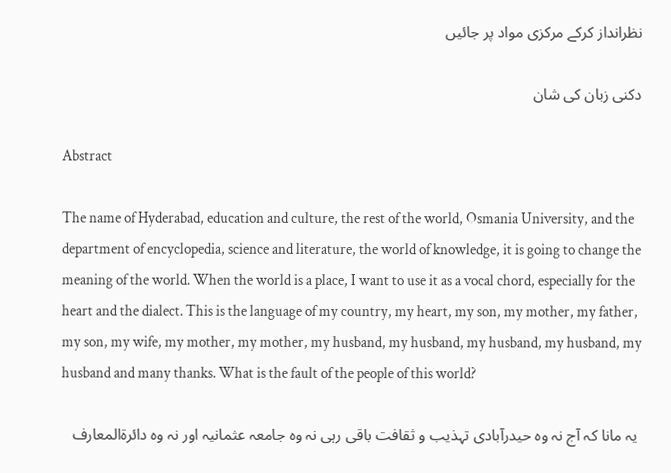نظرانداز کرکے مرکزی مواد پر جائیں

دکنی زبان کی شان

Abstract

The name of Hyderabad, education and culture, the rest of the world, Osmania University, and the department of encyclopedia, science and literature, the world of knowledge, it is going to change the meaning of the world. When the world is a place, I want to use it as a vocal chord, especially for the heart and the dialect. This is the language of my country, my heart, my son, my mother, my father, my son, my wife, my mother, my mother, my husband, my husband, my husband, my husband, my husband and many thanks. What is the fault of the people of this world?

 یہ مانا کہ آج نہ وہ حیدرآبادی تہذیب و ثقافت باقی رہی نہ وہ جامعہ عثمانیہ اور نہ وہ دائرةالمعارف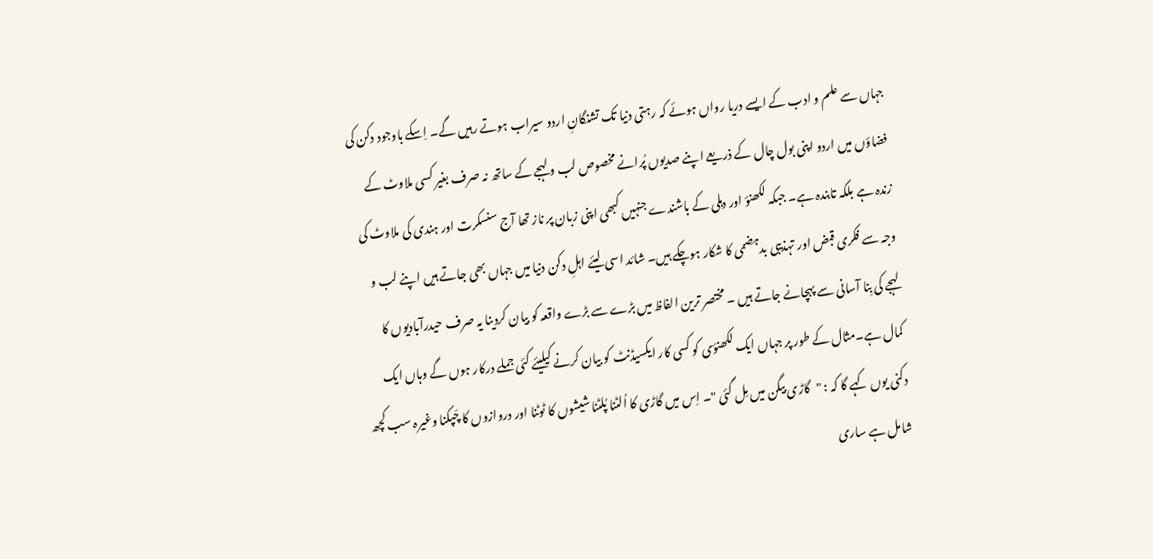جہاں سے علم و ادب کے ایسے دریا رواں ہوئے کہ رہتی دنیا تک تشنگانِ اردو سیراب ہوتے رہیں گے۔ اِسکے باوجود دکن کی فضاؤں میں اردو اپنی بول چال کے ذریعے اپنے صدیوں پُرانے مخصوص لب و لہجے کے ساتھ نہ صرف بغیر کسی ملاوٹ کے زندہ ہے بلکہ تابندہ ہے۔ جبکہ لکھنؤ اور دہلی کے باشندے جنہیں کبھی اپنی زبان پر ناز تھا آج سنسکرت اور ہندی کی ملاوٹ کی وجہ سے فکری قبض اور تہذیبی بدہضمی کا شکار ہوچکے ہیں۔ شائد اسی لیئے اہلِ دکن دنیا میں جہاں بھی جاتے ہیں اپنے لب و لہجے کی بِنا آسانی سے پہچانے جاتے ہیں ۔ مختصر ترین الفاظ میں بڑے سے بڑے واقعہ کو بیان کردینا یہ صرف حیدرآبادیوں کا کمال ہے۔مثال کے طور پر جہاں ایک لکھنؤی کو کسی کار ایکسیڈنٹ کو بیان کرنے کیلیئے کئی جملے درکار ہوں گے وہاں ایک دکنی یوں کہے گا کہ : "گاڑی بیگن میں مِل گئی "۔ اِس میں گاڑی کا اُلٹنا پُلٹنا شیشوں کا ٹوٹنا اور دروازوں کا چَپکنا وغیرہ سب کچھ شامل ہے ساری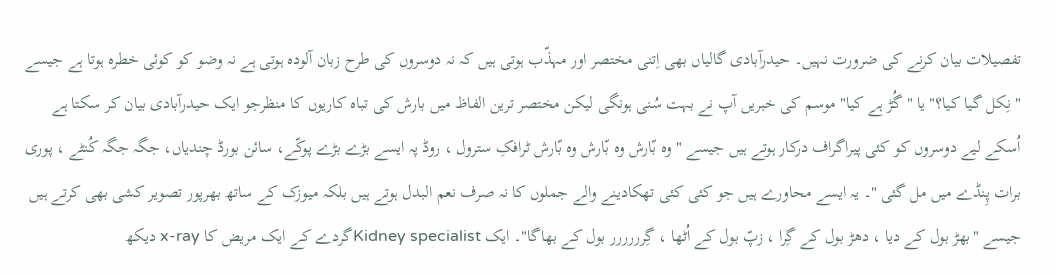تفصیلات بیان کرنے کی ضرورت نہیں۔ حیدرآبادی گالیاں بھی اِتنی مختصر اور مہذّب ہوتی ہیں کہ نہ دوسروں کی طرح زبان آلودہ ہوتی ہے نہ وضو کو کوئی خطرہ ہوتا ہے جیسے " نِکل گیا کیا؟" یا "گُڑ ہے کیا" موسم کی خبریں آپ نے بہت سُنی ہونگی لیکن مختصر ترین الفاظ میں بارش کی تباہ کاریوں کا منظرجو ایک حیدرآبادی بیان کر سکتا ہے اُسکے لیے دوسروں کو کئی پیراگراف درکار ہوتے ہیں جیسے " وہ بّارش وہ بّارش وہ بّارش ٹرافکِ سترول ، روڈ پہ ایسے بڑے بڑے پوکّے، سائن بورڈ چندیاں، جگہ جگہ کُنٹے ، پوری برات پِنڈے میں مل گئی "۔ یہ ایسے محاورے ہیں جو کئی کئی تھکادینے والے جملوں کا نہ صرف نعم البدل ہوتے ہیں بلکہ میوزک کے ساتھ بھرپور تصویر کشی بھی کرتے ہیں جیسے "بھڑ بول کے دیا ، دھڑ بول کے گِرا ، زپّ بول کے اُٹھا ، گِرررررر بول کے بھاگا"۔ ایک Kidney specialistگردے کے ایک مریض کا x-ray دیکھ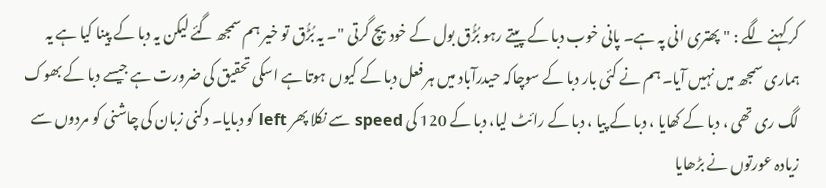کر کہنے لگے : "پھتری انی پہ ہے۔ پانی خوب دبا کے پیتے رہو بُڑُق بول کے خودیچ گرتی "۔ یہ بُڑُق تو خیر ہم سمجھ گئے لیکن یہ دبا کے پینا کیا ہے یہ ہماری سمجھ میں نہیں آیا۔ ہم نے کئی بار دبا کے سوچاکہ حیدرآباد میں ہر فعل دبا کے کیوں ہوتا ہے اسکی تحقیق کی ضرورت ہے جیسے دبا کے بھوک لگ ری تھی ، دبا کے کھایا ، دبا کے پیا ، دبا کے رائٹ لیا، دبا کے 120 کی speed سے نکلا پھر left کو دبایا۔ دکنی زبان کی چاشنی کو مردوں سے زیادہ عورتوں نے بڑھایا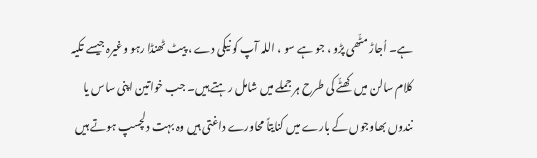ہے۔ اُجاڑ مٹّھی پڑو ، جو ہے سو ، اللہ آپ کو نیکی دے ، پیٹ ٹھنڈا رہو وغیرہ جیسے تکیہ کلام سالن میں کھٹّے کی طرح ہر جملے میں شامل رہتے ہیں۔ جب خواتین اپنی ساس یا نندوں بھاوجوں کے بارے میں کنایتاً محاورے داغتی ہیں وہ بہت دلچسپ ہوتے ہیں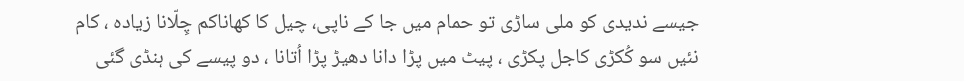جیسے ندیدی کو ملی ساڑی تو حمام میں جا کے ناپی، چیل کا کھاناکم چِلّانا زیادہ ، کام نئیں سو کُکڑی کاجل پکڑی ، پیٹ میں پڑا دانا دھیڑ پڑا اُتانا ، دو پیسے کی ہنڈی گئی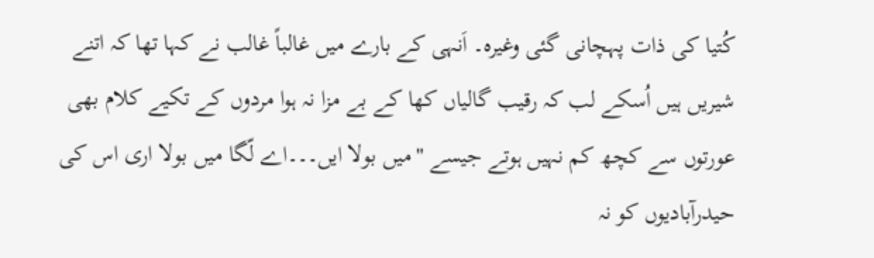کُتیا کی ذات پہچانی گئی وغیرہ۔ اَنہی کے بارے میں غالباً غالب نے کہا تھا کہ اتنے شیریں ہیں اُسکے لب کہ رقیب گالیاں کھا کے بے مزا نہ ہوا مردوں کے تکیے کلام بھی عورتوں سے کچھ کم نہیں ہوتے جیسے "میں بولا ایں۔۔۔اے لّگا میں بولا اری اس کی حیدرآبادیوں کو نہ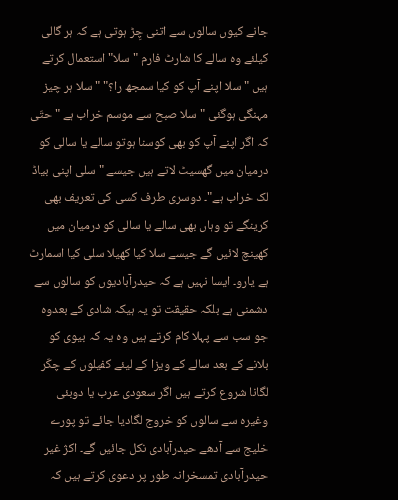جانے کیوں سالوں سے اتنی چِڑ ہوتی ہے کہ ہر گالی کیلئے وہ سالے کا شارٹ فارم "سلا" استعمال کرتے ہیں "سلا اپنے آپ کو کیا سمجھ را؟" "سلا ہر چیز مہنگی ہوگئی "سلا صبح سے موسم خراب ہے " حتّی کہ اگر اپنے آپ کو بھی کوسنا ہوتو سالے یا سالی کو درمیان میں گھسیٹ لاتے ہیں جیسے " سلی اپنی بیاڈ لک خراب ہے"۔ دوسری طرف کسی کی تعریف بھی کرینگے تو وہاں بھی سالے یا سالی کو درمیان میں کھینچ لائیں گے جیسے سلا کیا کھیلا سلی کیا اسمارٹ ہے یارو۔ ایسا نہیں ہے کہ حیدرآبادیوں کو سالوں سے دشمنی ہے بلکہ حقیقت تو یہ ہیکہ شادی کے بعدوہ جو سب سے پہلا کام کرتے ہیں وہ یہ کہ بیوی کو بلانے کے بعد سالے کے ویزا کے لیئے کفیلوں کے چکّر لگانا شروع کرتے ہیں اگر سعودی عرب یا دوبئی وغیرہ سے سالوں کو خروج لگادیا جائے تو پورے خلیج سے آدھے حیدرآبادی نکل جائیں گے۔ اکژ غیر حیدرآبادی تمسخرانہ طور پر دعوی کرتے ہیں کہ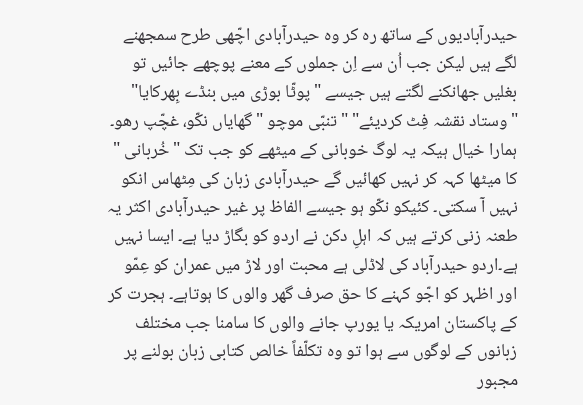حیدرآبادیوں کے ساتھ رہ کر وہ حیدرآبادی اچّھی طرح سمجھنے لگے ہیں لیکن جب اُن سے اِن جملوں کے معنے پوچھے جائیں تو بغلیں جھانکنے لگتے ہیں جیسے "پوٹّا بوڑی میں بنڈے بِھرکایا" "وستاد نقشہ فِٹ کردیئے" " تنبّی موچو " گھایاں نکّو، غچّپ رھو۔ ہمارا خیال ہیکہ یہ لوگ خوبانی کے میٹھے کو جب تک "خُربانی " کا میٹھا کہہ کر نہیں کھائیں گے حیدرآبادی زبان کی مِٹھاس انکو نہیں آ سکتی۔ کئیکو نکّو ہو جیسے الفاظ پر غیر حیدرآبادی اکثر یہ طعنہ زنی کرتے ہیں کہ اہلِ دکن نے اردو کو بگاڑ دیا ہے۔ ایسا نہیں ہے۔اردو حیدرآباد کی لاڈلی ہے محبت اور لاڑ میں عمران کو عِمّو اور اظہر کو اجّو کہنے کا حق صرف گھر والوں کا ہوتاہے۔ ہجرت کر کے پاکستان امریکہ یا یورپ جانے والوں کا سامنا جب مختلف زبانوں کے لوگوں سے ہوا تو وہ تکلّفاً خالص کتابی زبان بولنے پر مجبور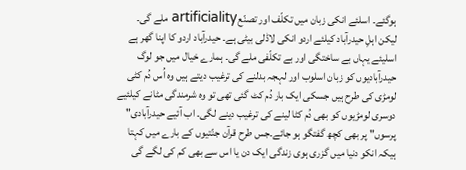ہوگئے۔ اسلئے انکی زبان میں تکلّف اور تصنّعartificiality ملے گی۔ لیکن اہلِ حیدرآباد کیلئے اردو انکی لاڈلی بیٹی ہے۔ حیدرآباد اردو کا اپنا گھر ہے اسلیئے یہاں بے ساختگی اور بے تکلّفی ملے گی۔ ہمارے خیال میں جو لوگ حیدرآبادیوں کو زبان اسلوب اور لہجہ بدلنے کی ترغیب دیتے ہیں وہ اُس دُم کٹی لومڑی کی طرح ہیں جسکی ایک بار دُم کٹ گئی تھی تو وہ شرمندگی مٹانے کیلئیے دوسری لومڑیوں کو بھی دُم کٹا لینے کی ترغیب دینے لگی۔ اب آئیے حیدرآبادی" پرسوں" پر بھی کچھ گفتگو ہو جائے۔جس طرح قرآن جنّتیوں کے بارے میں کہتا ہیکہ انکو دنیا میں گزری ہوی زندگی ایک دن یا اس سے بھی کم کی لگے گی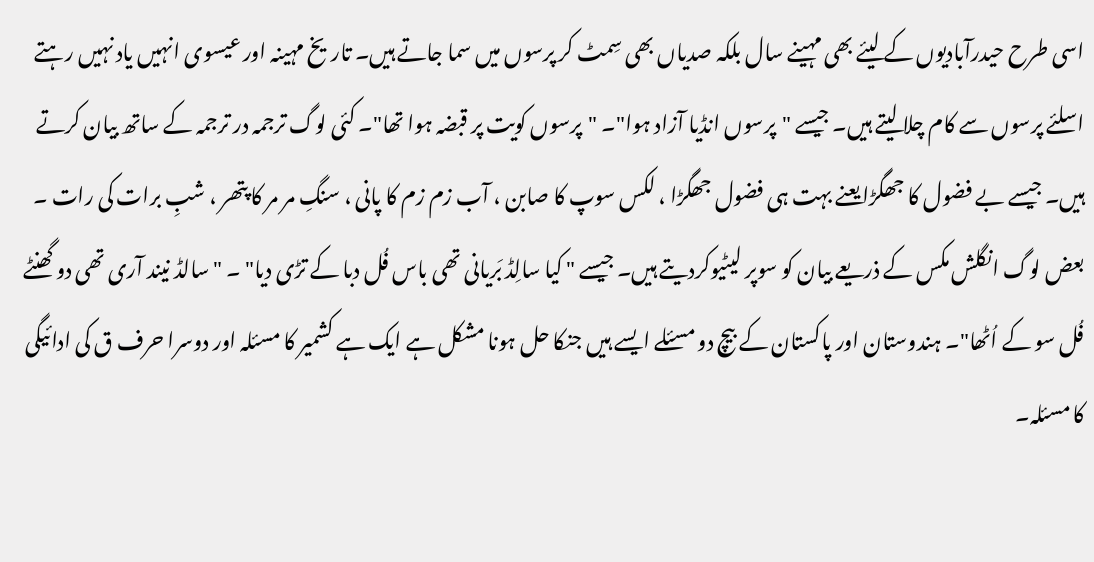اسی طرح حیدرآبادیوں کے لیئے بھی مہینے سال بلکہ صدیاں بھی سِمٹ کر پرسوں میں سما جاتے ہیں۔ تاریخ مہینہ اور عیسوی انہیں یاد نہیں رہتے اسلئے پرسوں سے کام چلا لیتے ہیں۔ جیسے "پرسوں انڈیا آزاد ہوا"۔ "پرسوں کویت پر قبضہ ہوا تھا"۔ کئی لوگ ترجمہ در ترجمہ کے ساتھ بیان کرتے ہیں۔ جیسے بے فضول کا جھگڑا یعنے بہت ہی فضول جھگڑا ، لکس سوپ کا صابن ، آب زم زم کا پانی ، سنگِ مر مر کا پتھر ، شبِ برات کی رات ۔ بعض لوگ انگلش مکس کے ذریعے بیان کو سوپر لیٹیوکردیتے ہیں۔ جیسے " کیا سالِڈ بَریانی تھی باس فُل دبا کے تڑی دیا" ۔ "سالڈ نیند آری تھی دو گھنٹے فُل سو کے اُٹھا"۔ ہندوستان اور پاکستان کے بیچ دو مسئلے ایسے ہیں جنکا حل ہونا مشکل ہے ایک ہے کشمیر کا مسئلہ اور دوسرا حرف ق کی ادائیگی کا مسئلہ۔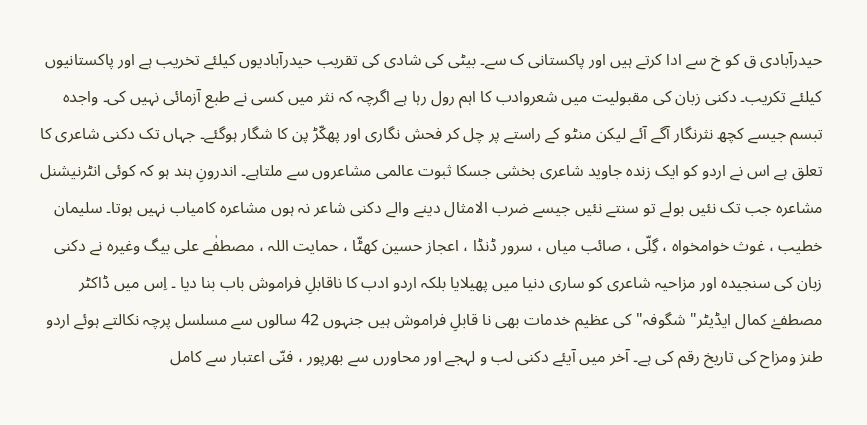حیدرآبادی ق کو خ سے ادا کرتے ہیں اور پاکستانی ک سے۔ بیٹی کی شادی کی تقریب حیدرآبادیوں کیلئے تخریب ہے اور پاکستانیوں کیلئے تکریب۔ دکنی زبان کی مقبولیت میں شعروادب کا اہم رول رہا ہے اگرچہ کہ نثر میں کسی نے طبع آزمائی نہیں کی۔ واجدہ تبسم جیسے کچھ نثرنگار آگے آئے لیکن منٹو کے راستے پر چل کر فحش نگاری اور پھکّڑ پن کا شگار ہوگئے۔ جہاں تک دکنی شاعری کا تعلق ہے اس نے اردو کو ایک زندہ جاوید شاعری بخشی جسکا ثبوت عالمی مشاعروں سے ملتاہے۔ اندرونِ ہند ہو کہ کوئی انٹرنیشنل مشاعرہ جب تک نئیں بولے تو سنتے نئیں جیسے ضرب الامثال دینے والے دکنی شاعر نہ ہوں مشاعرہ کامیاب نہیں ہوتا۔ سلیمان خطیب ، غوث خوامخواہ ، گِلّی ، صائب میاں ، سرور ڈنڈا ، اعجاز حسین کھٹّا ، حمایت اللہ ، مصطفٰے علی بیگ وغیرہ نے دکنی زبان کی سنجیدہ اور مزاحیہ شاعری کو ساری دنیا میں پھیلایا بلکہ اردو ادب کا ناقابلِ فراموش باب بنا دیا ۔ اِس میں ڈاکٹر مصطفےٰ کمال ایڈیٹر" شگوفہ" کی عظیم خدمات بھی نا قابلِ فراموش ہیں جنہوں 42 سالوں سے مسلسل پرچہ نکالتے ہوئے اردو طنز ومزاح کی تاریخ رقم کی ہے۔ آخر میں آیئے دکنی لب و لہجے اور محاورں سے بھرپور ، فنّی اعتبار سے کامل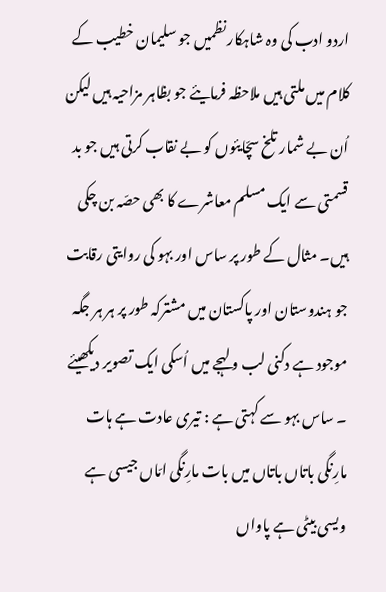اردو ادب کی وہ شاہکار نظمیں جو سلیمان خطیب کے کلام میں ملتی ہیں ملاحظہ فرمایئے جو بظاہر مزاحیہ ہیں لیکن اُن بے شمار تلخ سچّایئوں کو بے نقاب کرتی ہیں جو بد قسمتی سے ایک مسلم معاشرے کا بھی حصّہ بن چکی ہیں۔ مثال کے طور پر ساس اور بہو کی روایتی رقابت جو ہندوستان اور پاکستان میں مشترکہ طور پر ہر ہر جگہ موجود ہے دکنی لب و لہجے میں اُسکی ایک تصویر دیکھیئے ۔ ساس بہو سے کہتی ہے : تیری عادت ہے ہات مارِنگی باتاں باتاں میں بات مارِنگی امّاں جیسی ہے ویسی بیٹی ہے پاواں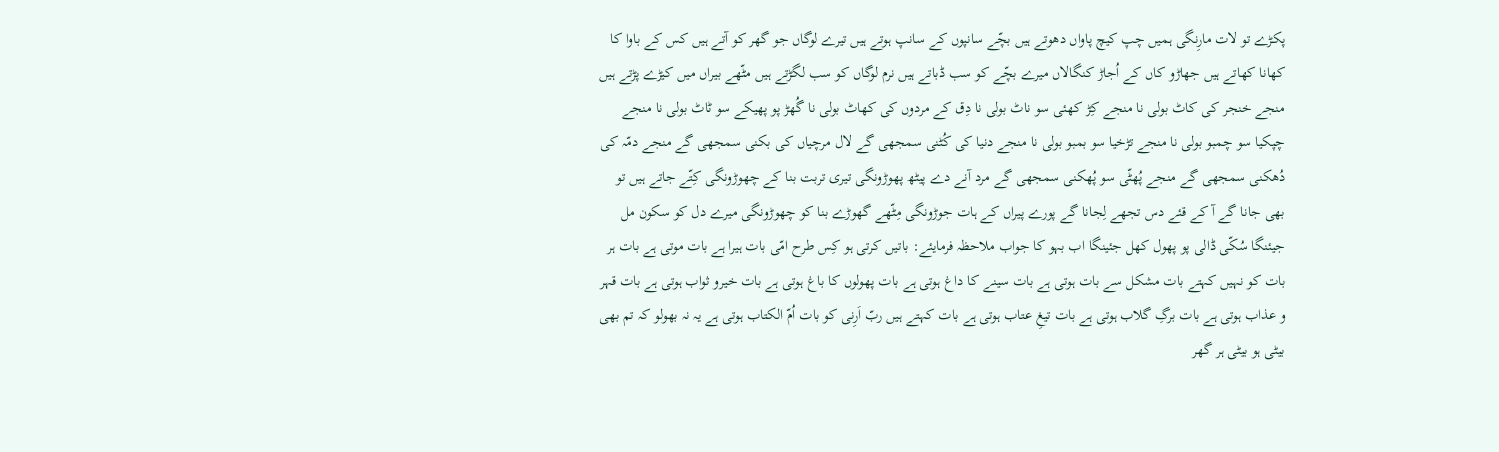پکڑے تو لات مارِنگی ہمیں چپ کیچ پاواں دھوتے ہیں بچّے سانپوں کے سانپ ہوتے ہیں تیرے لوگاں جو گھر کو آتے ہیں کس کے باوا کا کھانا کھاتے ہیں جھاڑو کاں کے اُجاڑ کنگالاں میرے بچّے کو سب ڈباتے ہیں نرم لوگاں کو سب لگڑتے ہیں مٹّھے بیراں میں کیڑے پڑتے ہیں منجے خنجر کی کاٹ بولی نا منجے کِڑ کھئی سو ناٹ بولی نا دِق کے مردوں کی کھاٹ بولی نا گُھڑ پو پھیکے سو ٹاٹ بولی نا منجے چپکیا سو چمبو بولی نا منجے تڑخیا سو بمبو بولی نا منجے دنیا کی کُٹنی سمجھی گے لال مرچیاں کی بکنی سمجھی گے منجے دمّہ کی دُھکنی سمجھی گے منجے پُھٹّی سو پُھکنی سمجھی گے مرد آنے دے پیٹھ پھوڑونگی تیری تربت بنا کے چھوڑونگی کِتّے جاتے ہیں تو بھی جانا گے آ کے قئے دس تجھے لِجانا گے پورے پیراں کے ہات جوڑونگی مِٹّھے گھوڑے بنا کو چھوڑونگی میرے دل کو سکون مل جیئنگا سُکّی ڈالی پو پھول کھل جئینگا اب بہو کا جواب ملاحظہ فرمایئے: باتیں کرتی ہو کِس طرح امّی بات ہیرا ہے بات موتی ہے بات ہر بات کو نہیں کہتے بات مشکل سے بات ہوتی ہے بات سینے کا داغ ہوتی ہے بات پھولوں کا باغ ہوتی ہے بات خیرو ثواب ہوتی ہے بات قہر و عذاب ہوتی ہے بات برگِ گلاب ہوتی ہے بات تیغِ عتاب ہوتی ہے بات کہتے ہیں ربّ اَرِنی کو بات اُمّ الکتاب ہوتی ہے یہ نہ بھولو کہ تم بھی بیٹی ہو بیٹی ہر گھر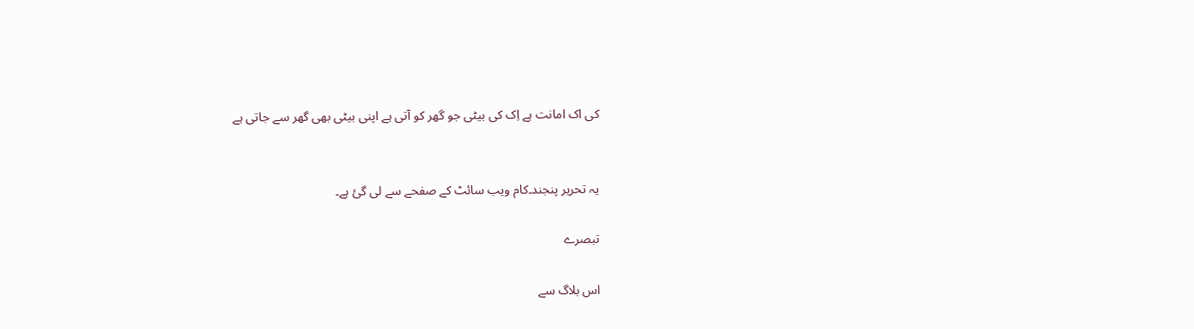کی اک امانت ہے اِک کی بیٹی جو گھر کو آتی ہے اپنی بیٹی بھی گھر سے جاتی ہے


یہ تحریر پنجند۔کام ویب سائٹ کے صفحے سے لی گئ ہے۔

تبصرے

اس بلاگ سے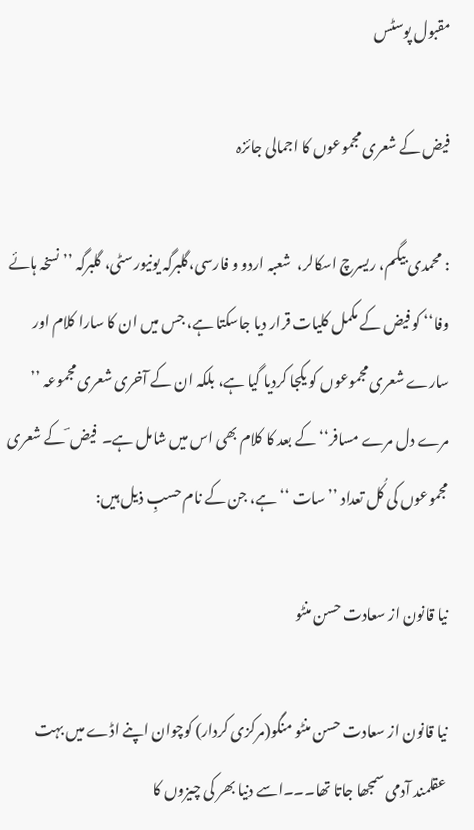مقبول پوسٹس

فیض کے شعری مجموعوں کا اجمالی جائزہ

: محمدی بیگم، ریسرچ اسکالر،  شعبہ اردو و فارسی،گلبرگہ یونیورسٹی، گلبرگہ ’’نسخہ ہائے وفا‘‘ کو فیض کے مکمل کلیات قرار دیا جاسکتا ہے، جس میں ان کا سارا کلام اور سارے شعری مجموعوں کو یکجا کردیا گیا ہے، بلکہ ان کے آخری شعری مجموعہ ’’ مرے دل مرے مسافر‘‘ کے بعد کا کلام بھی اس میں شامل ہے۔  فیض ؔ کے شعری مجموعوں کی کُل تعداد ’’سات ‘‘ ہے، جن کے نام حسبِ ذیل ہیں:

نیا قانون از سعادت حسن منٹو

نیا قانون از سعادت حسن منٹو منگو(مرکزی کردار) کوچوان اپنے اڈے میں بہت عقلمند آدمی سمجھا جاتا تھا۔۔۔اسے دنیا بھر کی چیزوں کا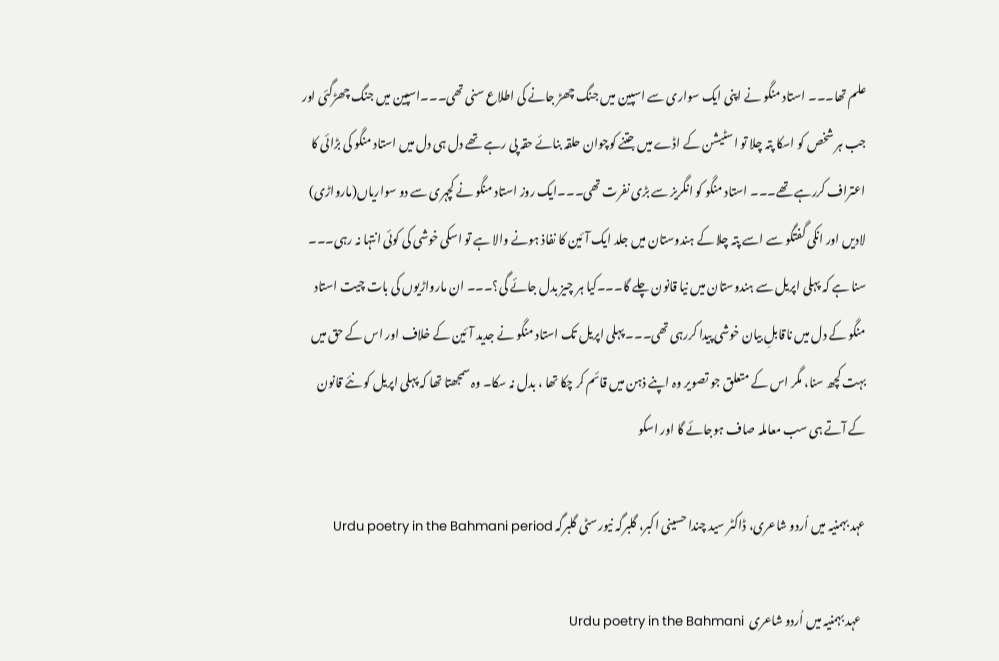علم تھا۔۔۔ استاد منگو نے اپنی ایک سواری سے اسپین میں جنگ چھڑ جانے کی اطلاع سنی تھی۔۔۔اسپین میں جنگ چھڑگئی اور جب ہر شخص کو اسکا پتہ چلا تو اسٹیشن کے اڈے میں جتنے کوچوان حلقہ بنائے حقہ پی رہے تھے دل ہی دل میں استاد منگو کی بڑائی کا اعتراف کررہے تھے۔۔۔ استاد منگو کو انگریز سے بڑی نفرت تھی۔۔۔ایک روز استاد منگو نے کچہری سے دو سواریاں(مارواڑی) لادیں اور انکی گفتگو سے اسے پتہ چلا کے ہندوستان میں جلد ایک آئین کا نفاذ ہونے والا ہے تو اسکی خوشی کی کوئی انتہا نہ رہی۔۔۔ سنا ہے کہ پہلی اپریل سے ہندوستان میں نیا قانون چلے گا۔۔۔کیا ہر چیز بدل جائے گی؟۔۔۔ ان مارواڑیوں کی بات چیت استاد منگو کے دل میں ناقابلِ بیان خوشی پیدا کررہی تھی۔۔۔ پہلی اپریل تک استاد منگو نے جدید آئین کے خلاف اور اس کے حق میں بہت کچھ سنا، مگر اس کے متعلق جو تصویر وہ اپنے ذہن میں قائم کر چکا تھا ، بدل نہ سکا۔ وہ سمجھتا تھا کہ پہلی اپریل کو نئے قانون کے آتے ہی سب معاملہ صاف ہوجائے گا اور اسکو

عہد بہمنیہ میں اُردو شاعری، ڈاکٹر سید چندا حسینی اکبر، گلبرگہ نیورسٹی گلبرگہ Urdu poetry in the Bahmani period

  عہد بہمنیہ میں اُردو شاعری  Urdu poetry in the Bahmani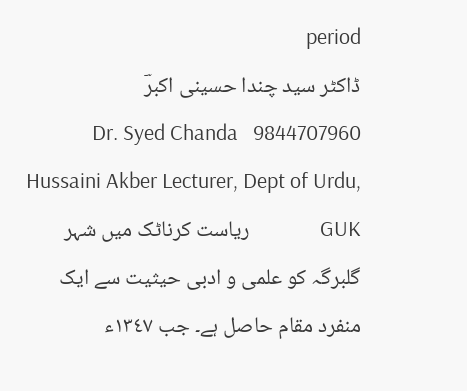period                                                                                                 ڈاکٹر سید چندا حسینی اکبرؔ 9844707960   Dr. Syed Chanda Hussaini Akber Lecturer, Dept of Urdu, GUK              ریاست کرناٹک میں شہر گلبرگہ کو علمی و ادبی حیثیت سے ایک منفرد مقام حاصل ہے۔ جب ١٣٤٧ء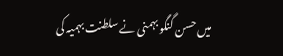میں حسن گنگو بہمنی نے سلطنت بہمیہ کی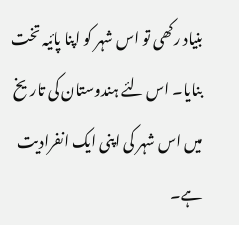بنیاد رکھی تو اس شہر کو اپنا پائیہ تخت بنایا۔ اس لئے ہندوستان کی تاریخ میں اس شہر کی اپنی ایک انفرادیت ہے۔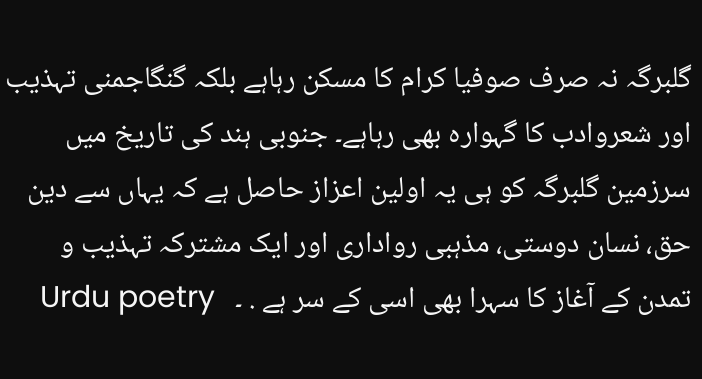گلبرگہ نہ صرف صوفیا کرام کا مسکن رہاہے بلکہ گنگاجمنی تہذیب اور شعروادب کا گہوارہ بھی رہاہے۔ جنوبی ہند کی تاریخ میں سرزمین گلبرگہ کو ہی یہ اولین اعزاز حاصل ہے کہ یہاں سے دین حق، نسان دوستی، مذہبی رواداری اور ایک مشترکہ تہذیب و تمدن کے آغاز کا سہرا بھی اسی کے سر ہے . ۔   Urdu poetry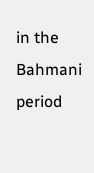in the Bahmani period